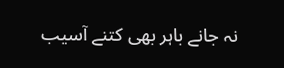نہ جانے باہر بھی کتنے آسیب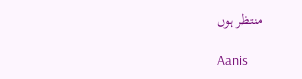منتظر ہوں

Aanis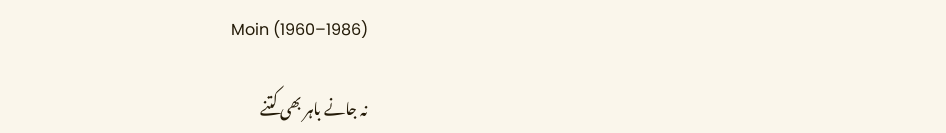Moin (1960–1986)

نہ جانے باہر بھی کتنے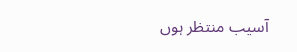آسیب منتظر ہوں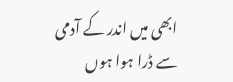ابھی میں اندر کے آدمی سے ڈرا ہوا ہوں